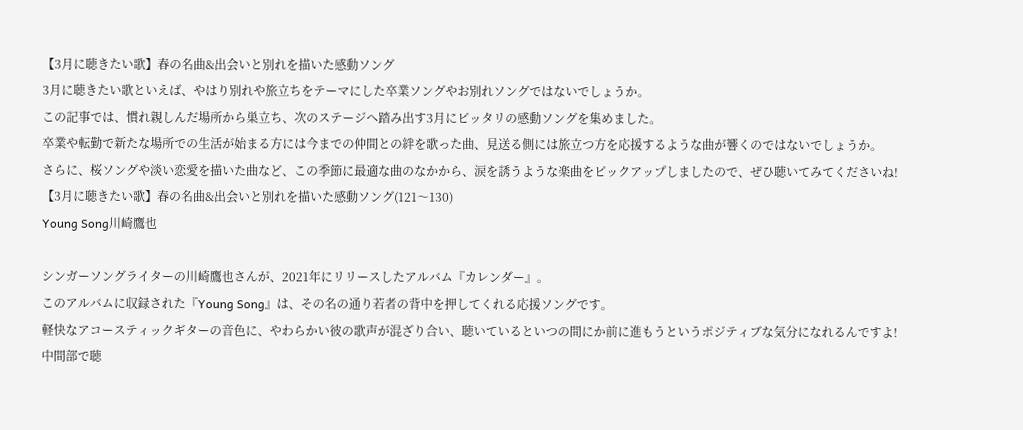【3月に聴きたい歌】春の名曲&出会いと別れを描いた感動ソング
3月に聴きたい歌といえば、やはり別れや旅立ちをテーマにした卒業ソングやお別れソングではないでしょうか。
この記事では、慣れ親しんだ場所から巣立ち、次のステージへ踏み出す3月にピッタリの感動ソングを集めました。
卒業や転勤で新たな場所での生活が始まる方には今までの仲間との絆を歌った曲、見送る側には旅立つ方を応援するような曲が響くのではないでしょうか。
さらに、桜ソングや淡い恋愛を描いた曲など、この季節に最適な曲のなかから、涙を誘うような楽曲をピックアップしましたので、ぜひ聴いてみてくださいね!
【3月に聴きたい歌】春の名曲&出会いと別れを描いた感動ソング(121〜130)
Young Song川崎鷹也

シンガーソングライターの川崎鷹也さんが、2021年にリリースしたアルバム『カレンダー』。
このアルバムに収録された『Young Song』は、その名の通り若者の背中を押してくれる応援ソングです。
軽快なアコースティックギターの音色に、やわらかい彼の歌声が混ざり合い、聴いているといつの間にか前に進もうというポジティブな気分になれるんですよ!
中間部で聴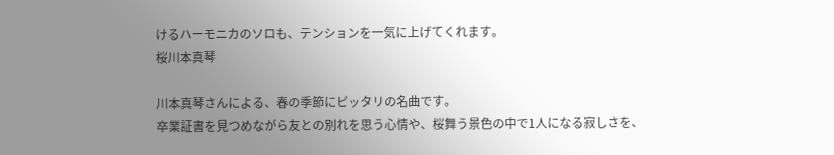けるハーモニカのソロも、テンションを一気に上げてくれます。
桜川本真琴

川本真琴さんによる、春の季節にピッタリの名曲です。
卒業証書を見つめながら友との別れを思う心情や、桜舞う景色の中で1人になる寂しさを、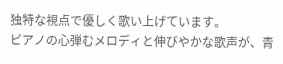独特な視点で優しく歌い上げています。
ピアノの心弾むメロディと伸びやかな歌声が、青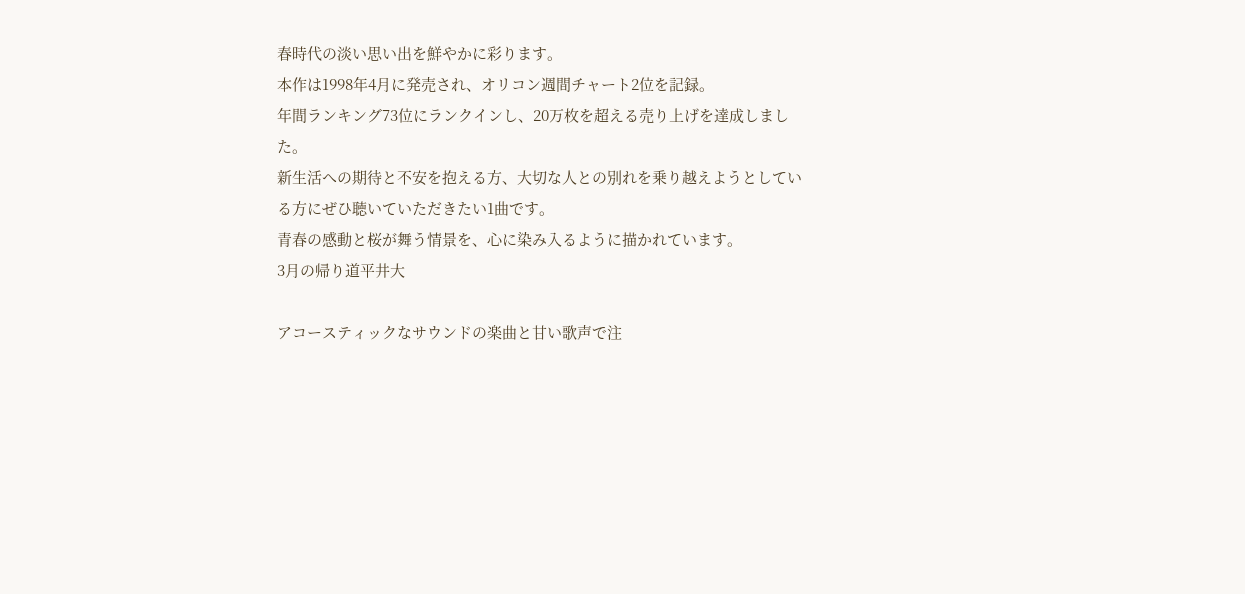春時代の淡い思い出を鮮やかに彩ります。
本作は1998年4月に発売され、オリコン週間チャート2位を記録。
年間ランキング73位にランクインし、20万枚を超える売り上げを達成しました。
新生活への期待と不安を抱える方、大切な人との別れを乗り越えようとしている方にぜひ聴いていただきたい1曲です。
青春の感動と桜が舞う情景を、心に染み入るように描かれています。
3月の帰り道平井大

アコースティックなサウンドの楽曲と甘い歌声で注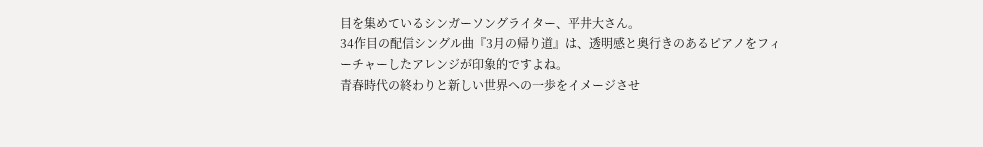目を集めているシンガーソングライター、平井大さん。
34作目の配信シングル曲『3月の帰り道』は、透明感と奥行きのあるピアノをフィーチャーしたアレンジが印象的ですよね。
青春時代の終わりと新しい世界への一歩をイメージさせ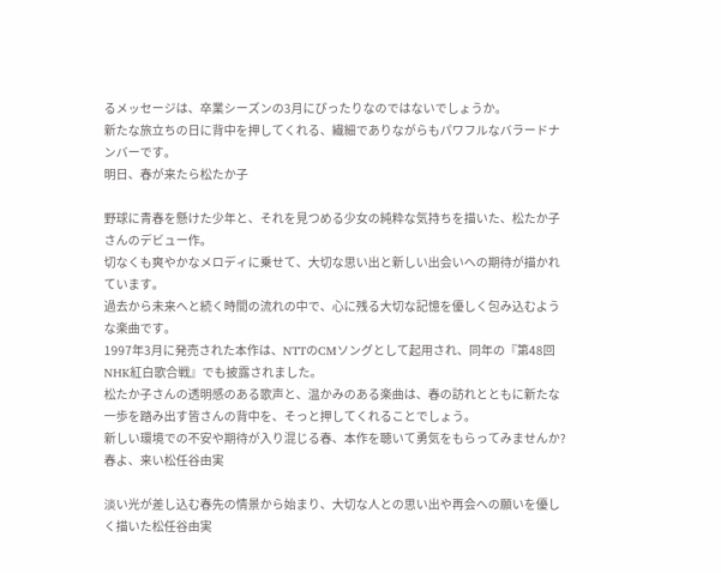るメッセージは、卒業シーズンの3月にぴったりなのではないでしょうか。
新たな旅立ちの日に背中を押してくれる、繊細でありながらもパワフルなバラードナンバーです。
明日、春が来たら松たか子

野球に青春を懸けた少年と、それを見つめる少女の純粋な気持ちを描いた、松たか子さんのデビュー作。
切なくも爽やかなメロディに乗せて、大切な思い出と新しい出会いへの期待が描かれています。
過去から未来へと続く時間の流れの中で、心に残る大切な記憶を優しく包み込むような楽曲です。
1997年3月に発売された本作は、NTTのCMソングとして起用され、同年の『第48回NHK紅白歌合戦』でも披露されました。
松たか子さんの透明感のある歌声と、温かみのある楽曲は、春の訪れとともに新たな一歩を踏み出す皆さんの背中を、そっと押してくれることでしょう。
新しい環境での不安や期待が入り混じる春、本作を聴いて勇気をもらってみませんか?
春よ、来い松任谷由実

淡い光が差し込む春先の情景から始まり、大切な人との思い出や再会への願いを優しく描いた松任谷由実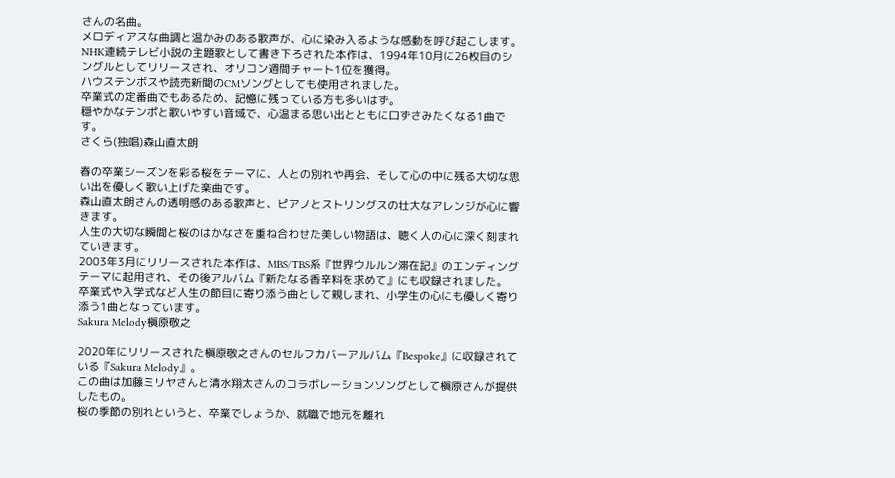さんの名曲。
メロディアスな曲調と温かみのある歌声が、心に染み入るような感動を呼び起こします。
NHK連続テレビ小説の主題歌として書き下ろされた本作は、1994年10月に26枚目のシングルとしてリリースされ、オリコン週間チャート1位を獲得。
ハウステンボスや読売新聞のCMソングとしても使用されました。
卒業式の定番曲でもあるため、記憶に残っている方も多いはず。
穏やかなテンポと歌いやすい音域で、心温まる思い出とともに口ずさみたくなる1曲です。
さくら(独唱)森山直太朗

春の卒業シーズンを彩る桜をテーマに、人との別れや再会、そして心の中に残る大切な思い出を優しく歌い上げた楽曲です。
森山直太朗さんの透明感のある歌声と、ピアノとストリングスの壮大なアレンジが心に響きます。
人生の大切な瞬間と桜のはかなさを重ね合わせた美しい物語は、聴く人の心に深く刻まれていきます。
2003年3月にリリースされた本作は、MBS/TBS系『世界ウルルン滞在記』のエンディングテーマに起用され、その後アルバム『新たなる香辛料を求めて』にも収録されました。
卒業式や入学式など人生の節目に寄り添う曲として親しまれ、小学生の心にも優しく寄り添う1曲となっています。
Sakura Melody槇原敬之

2020年にリリースされた槇原敬之さんのセルフカバーアルバム『Bespoke』に収録されている『Sakura Melody』。
この曲は加藤ミリヤさんと清水翔太さんのコラボレーションソングとして槇原さんが提供したもの。
桜の季節の別れというと、卒業でしょうか、就職で地元を離れ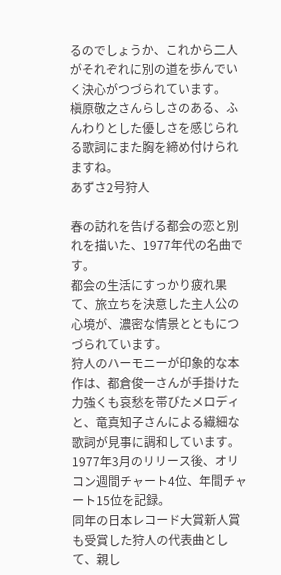るのでしょうか、これから二人がそれぞれに別の道を歩んでいく決心がつづられています。
槇原敬之さんらしさのある、ふんわりとした優しさを感じられる歌詞にまた胸を締め付けられますね。
あずさ2号狩人

春の訪れを告げる都会の恋と別れを描いた、1977年代の名曲です。
都会の生活にすっかり疲れ果て、旅立ちを決意した主人公の心境が、濃密な情景とともにつづられています。
狩人のハーモニーが印象的な本作は、都倉俊一さんが手掛けた力強くも哀愁を帯びたメロディと、竜真知子さんによる繊細な歌詞が見事に調和しています。
1977年3月のリリース後、オリコン週間チャート4位、年間チャート15位を記録。
同年の日本レコード大賞新人賞も受賞した狩人の代表曲として、親し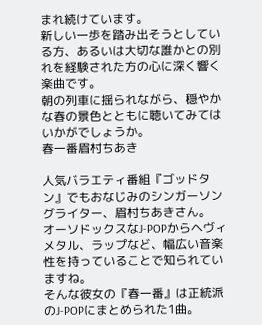まれ続けています。
新しい一歩を踏み出そうとしている方、あるいは大切な誰かとの別れを経験された方の心に深く響く楽曲です。
朝の列車に揺られながら、穏やかな春の景色とともに聴いてみてはいかがでしょうか。
春一番眉村ちあき

人気バラエティ番組『ゴッドタン』でもおなじみのシンガーソングライター、眉村ちあきさん。
オーソドックスなJ-POPからヘヴィメタル、ラップなど、幅広い音楽性を持っていることで知られていますね。
そんな彼女の『春一番』は正統派のJ-POPにまとめられた1曲。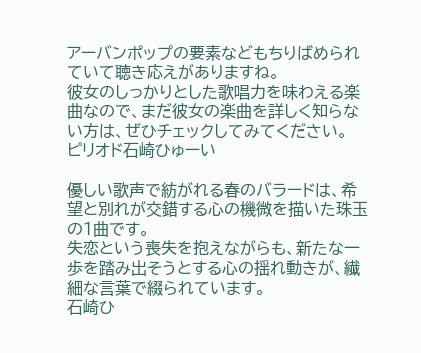アーバンポップの要素などもちりばめられていて聴き応えがありますね。
彼女のしっかりとした歌唱力を味わえる楽曲なので、まだ彼女の楽曲を詳しく知らない方は、ぜひチェックしてみてください。
ピリオド石崎ひゅーい

優しい歌声で紡がれる春のバラードは、希望と別れが交錯する心の機微を描いた珠玉の1曲です。
失恋という喪失を抱えながらも、新たな一歩を踏み出そうとする心の揺れ動きが、繊細な言葉で綴られています。
石崎ひ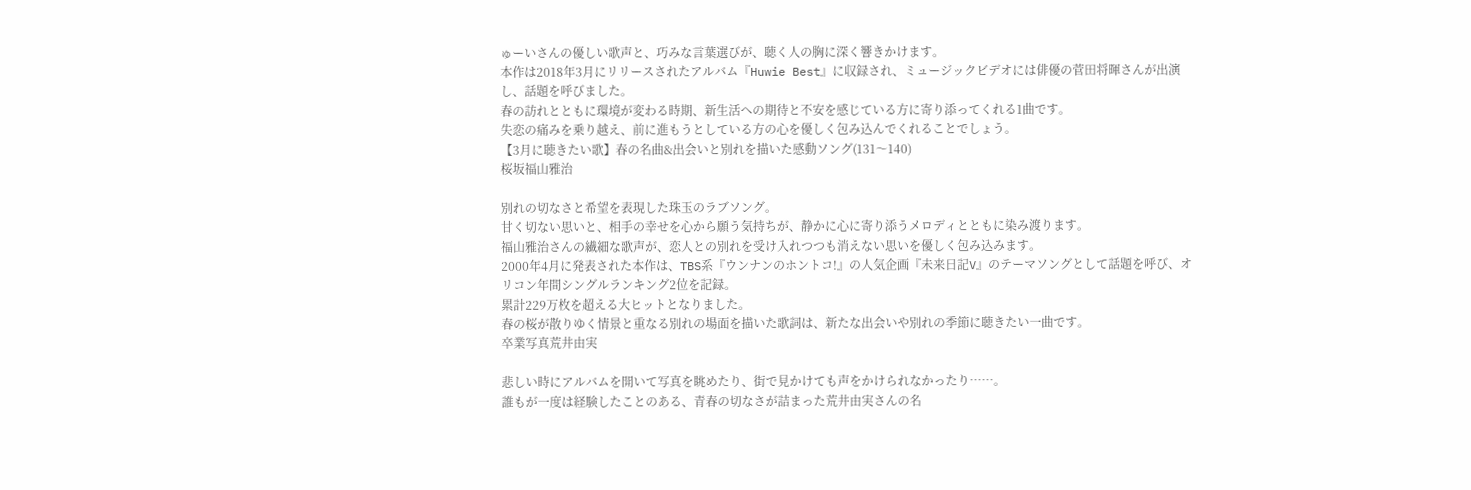ゅーいさんの優しい歌声と、巧みな言葉選びが、聴く人の胸に深く響きかけます。
本作は2018年3月にリリースされたアルバム『Huwie Best』に収録され、ミュージックビデオには俳優の菅田将暉さんが出演し、話題を呼びました。
春の訪れとともに環境が変わる時期、新生活への期待と不安を感じている方に寄り添ってくれる1曲です。
失恋の痛みを乗り越え、前に進もうとしている方の心を優しく包み込んでくれることでしょう。
【3月に聴きたい歌】春の名曲&出会いと別れを描いた感動ソング(131〜140)
桜坂福山雅治

別れの切なさと希望を表現した珠玉のラブソング。
甘く切ない思いと、相手の幸せを心から願う気持ちが、静かに心に寄り添うメロディとともに染み渡ります。
福山雅治さんの繊細な歌声が、恋人との別れを受け入れつつも消えない思いを優しく包み込みます。
2000年4月に発表された本作は、TBS系『ウンナンのホントコ!』の人気企画『未来日記V』のテーマソングとして話題を呼び、オリコン年間シングルランキング2位を記録。
累計229万枚を超える大ヒットとなりました。
春の桜が散りゆく情景と重なる別れの場面を描いた歌詞は、新たな出会いや別れの季節に聴きたい一曲です。
卒業写真荒井由実

悲しい時にアルバムを開いて写真を眺めたり、街で見かけても声をかけられなかったり……。
誰もが一度は経験したことのある、青春の切なさが詰まった荒井由実さんの名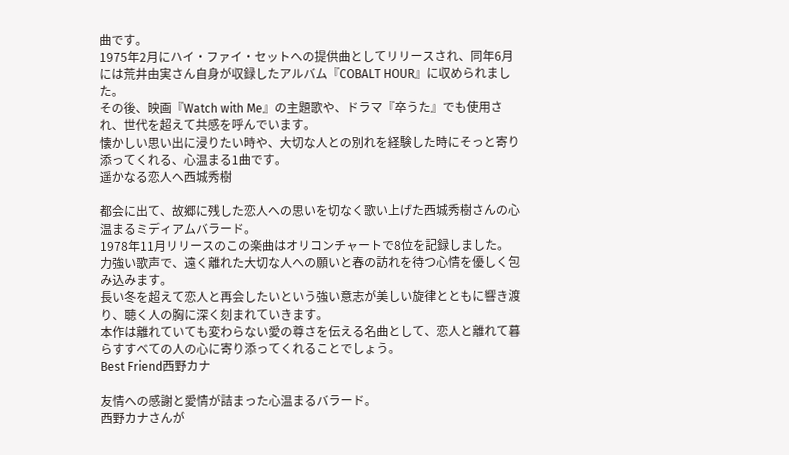曲です。
1975年2月にハイ・ファイ・セットへの提供曲としてリリースされ、同年6月には荒井由実さん自身が収録したアルバム『COBALT HOUR』に収められました。
その後、映画『Watch with Me』の主題歌や、ドラマ『卒うた』でも使用され、世代を超えて共感を呼んでいます。
懐かしい思い出に浸りたい時や、大切な人との別れを経験した時にそっと寄り添ってくれる、心温まる1曲です。
遥かなる恋人へ西城秀樹

都会に出て、故郷に残した恋人への思いを切なく歌い上げた西城秀樹さんの心温まるミディアムバラード。
1978年11月リリースのこの楽曲はオリコンチャートで8位を記録しました。
力強い歌声で、遠く離れた大切な人への願いと春の訪れを待つ心情を優しく包み込みます。
長い冬を超えて恋人と再会したいという強い意志が美しい旋律とともに響き渡り、聴く人の胸に深く刻まれていきます。
本作は離れていても変わらない愛の尊さを伝える名曲として、恋人と離れて暮らすすべての人の心に寄り添ってくれることでしょう。
Best Friend西野カナ

友情への感謝と愛情が詰まった心温まるバラード。
西野カナさんが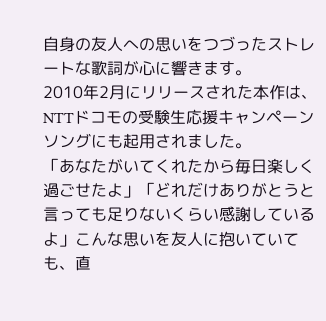自身の友人への思いをつづったストレートな歌詞が心に響きます。
2010年2月にリリースされた本作は、NTTドコモの受験生応援キャンペーンソングにも起用されました。
「あなたがいてくれたから毎日楽しく過ごせたよ」「どれだけありがとうと言っても足りないくらい感謝しているよ」こんな思いを友人に抱いていても、直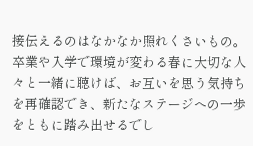接伝えるのはなかなか照れくさいもの。
卒業や入学で環境が変わる春に大切な人々と一緒に聴けば、お互いを思う気持ちを再確認でき、新たなステージへの一歩をともに踏み出せるでし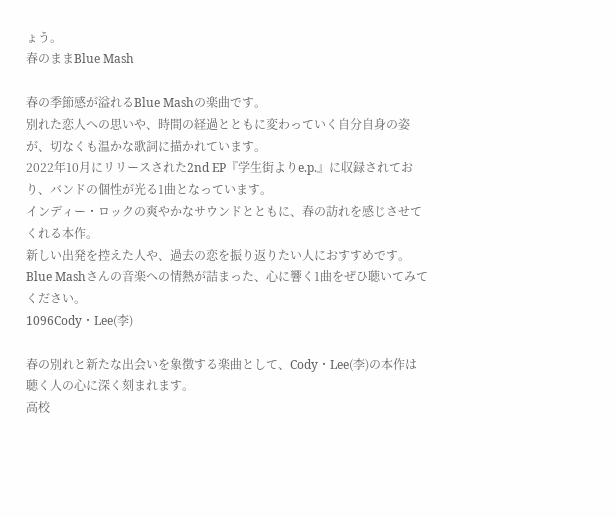ょう。
春のままBlue Mash

春の季節感が溢れるBlue Mashの楽曲です。
別れた恋人への思いや、時間の経過とともに変わっていく自分自身の姿が、切なくも温かな歌詞に描かれています。
2022年10月にリリースされた2nd EP『学生街よりe.p.』に収録されており、バンドの個性が光る1曲となっています。
インディー・ロックの爽やかなサウンドとともに、春の訪れを感じさせてくれる本作。
新しい出発を控えた人や、過去の恋を振り返りたい人におすすめです。
Blue Mashさんの音楽への情熱が詰まった、心に響く1曲をぜひ聴いてみてください。
1096Cody・Lee(李)

春の別れと新たな出会いを象徴する楽曲として、Cody・Lee(李)の本作は聴く人の心に深く刻まれます。
高校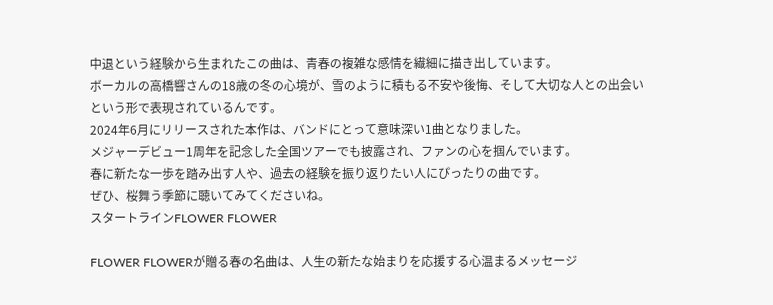中退という経験から生まれたこの曲は、青春の複雑な感情を繊細に描き出しています。
ボーカルの高橋響さんの18歳の冬の心境が、雪のように積もる不安や後悔、そして大切な人との出会いという形で表現されているんです。
2024年6月にリリースされた本作は、バンドにとって意味深い1曲となりました。
メジャーデビュー1周年を記念した全国ツアーでも披露され、ファンの心を掴んでいます。
春に新たな一歩を踏み出す人や、過去の経験を振り返りたい人にぴったりの曲です。
ぜひ、桜舞う季節に聴いてみてくださいね。
スタートラインFLOWER FLOWER

FLOWER FLOWERが贈る春の名曲は、人生の新たな始まりを応援する心温まるメッセージ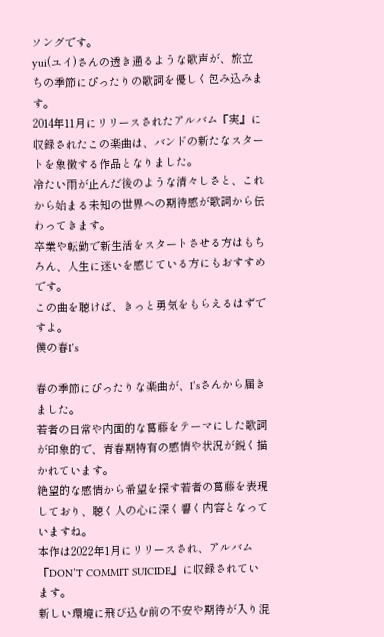ソングです。
yui(ユイ)さんの透き通るような歌声が、旅立ちの季節にぴったりの歌詞を優しく包み込みます。
2014年11月にリリースされたアルバム『実』に収録されたこの楽曲は、バンドの新たなスタートを象徴する作品となりました。
冷たい雨が止んだ後のような清々しさと、これから始まる未知の世界への期待感が歌詞から伝わってきます。
卒業や転勤で新生活をスタートさせる方はもちろん、人生に迷いを感じている方にもおすすめです。
この曲を聴けば、きっと勇気をもらえるはずですよ。
僕の春I’s

春の季節にぴったりな楽曲が、I’sさんから届きました。
若者の日常や内面的な葛藤をテーマにした歌詞が印象的で、青春期特有の感情や状況が鋭く描かれています。
絶望的な感情から希望を探す若者の葛藤を表現しており、聴く人の心に深く響く内容となっていますね。
本作は2022年1月にリリースされ、アルバム『DON’T COMMIT SUICIDE』に収録されています。
新しい環境に飛び込む前の不安や期待が入り混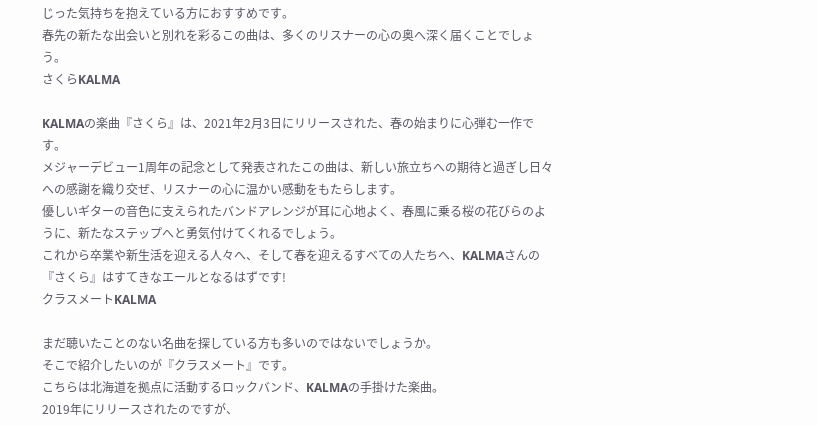じった気持ちを抱えている方におすすめです。
春先の新たな出会いと別れを彩るこの曲は、多くのリスナーの心の奥へ深く届くことでしょう。
さくらKALMA

KALMAの楽曲『さくら』は、2021年2月3日にリリースされた、春の始まりに心弾む一作です。
メジャーデビュー1周年の記念として発表されたこの曲は、新しい旅立ちへの期待と過ぎし日々への感謝を織り交ぜ、リスナーの心に温かい感動をもたらします。
優しいギターの音色に支えられたバンドアレンジが耳に心地よく、春風に乗る桜の花びらのように、新たなステップへと勇気付けてくれるでしょう。
これから卒業や新生活を迎える人々へ、そして春を迎えるすべての人たちへ、KALMAさんの『さくら』はすてきなエールとなるはずです!
クラスメートKALMA

まだ聴いたことのない名曲を探している方も多いのではないでしょうか。
そこで紹介したいのが『クラスメート』です。
こちらは北海道を拠点に活動するロックバンド、KALMAの手掛けた楽曲。
2019年にリリースされたのですが、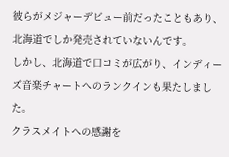彼らがメジャーデビュー前だったこともあり、北海道でしか発売されていないんです。
しかし、北海道で口コミが広がり、インディーズ音楽チャートへのランクインも果たしました。
クラスメイトへの感謝を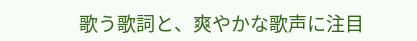歌う歌詞と、爽やかな歌声に注目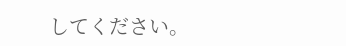してください。